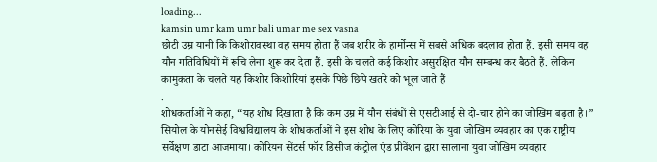loading...
kamsin umr kam umr bali umar me sex vasna
छोटी उम्र यानी कि किशोरावस्था वह समय होता हैं जब शरीर के हार्मोन्स में सबसे अधिक बदलाव होता हैं. इसी समय वह यौन गतिविधियों में रूचि लेना शुरू कर देता हैं. इसी के चलते कई किशोर असुरक्षित यौन सम्बन्ध कर बैठते हैं. लेकिन कामुकता के चलते यह किशोर किशोरियां इसके पिछे छिपे खतरे को भूल जाते हैं
.
शोधकर्ताओं ने कहा, “यह शोध दिखाता है कि कम उम्र में यौन संबंधों से एसटीआई से दो-चार होने का जोखिम बढ़ता है।”
सियोल के योनसेई विश्वविद्यालय के शोधकर्ताओं ने इस शोध के लिए कोरिया के युवा जोखिम व्यवहार का एक राष्ट्रीय सर्वेक्षण डाटा आजमाया। कोरियन सेंटर्स फॉर डिसीज कंट्रोल एंड प्रीवेंशन द्वारा सालाना युवा जोखिम व्यवहार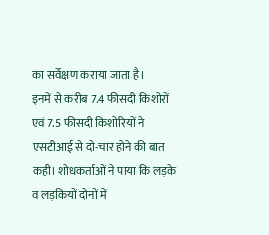का सर्वेक्षण कराया जाता है।
इनमें से करीब 7.4 फीसदी किशोरों एवं 7.5 फीसदी किशोरियों ने एसटीआई से दो-चार होने की बात कही। शोधकर्ताओं ने पाया कि लड़के व लड़कियों दोनों में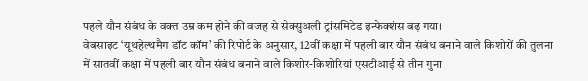पहले यौन संबंध के वक्त उम्र कम होने की वजह से सेक्सुअली ट्रांसमिटेड इन्फेक्शंस बढ़ गया।
वेबसाइट ‘यूथहेल्थमैग डॉट कॉम’ की रिपोर्ट के अनुसार, 12वीं कक्षा में पहली बार यौन संबंध बनाने वाले किशोरों की तुलना में सातवीं कक्षा में पहली बार यौन संबंध बनाने वाले किशोर-किशोरियां एसटीआई से तीन गुना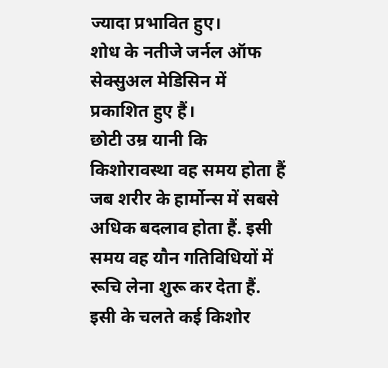ज्यादा प्रभावित हुए।
शोध के नतीजे जर्नल ऑफ सेक्सुअल मेडिसिन में प्रकाशित हुए हैं।
छोटी उम्र यानी कि किशोरावस्था वह समय होता हैं जब शरीर के हार्मोन्स में सबसे अधिक बदलाव होता हैं. इसी समय वह यौन गतिविधियों में रूचि लेना शुरू कर देता हैं. इसी के चलते कई किशोर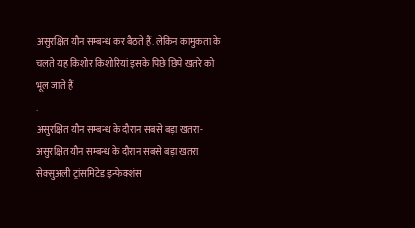असुरक्षित यौन सम्बन्ध कर बैठते हैं. लेकिन कामुकता के चलते यह किशोर किशोरियां इसके पिछे छिपे खतरे को भूल जाते हैं
.
असुरक्षित यौन सम्बन्ध के दौरान सबसे बड़ा खतरा-
असुरक्षित यौन सम्बन्ध के दौरान सबसे बड़ा खतरा सेक्सुअली ट्रांसमिटेड इन्फेक्शंस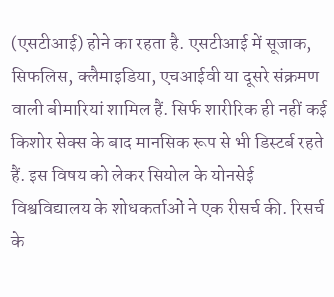(एसटीआई) होने का रहता है. एसटीआई में सूजाक, सिफलिस, क्लैमाइडिया, एचआईवी या दूसरे संक्रमण वाली बीमारियां शामिल हैं. सिर्फ शारीरिक ही नहीं कई किशोर सेक्स के बाद मानसिक रूप से भी डिस्टर्ब रहते हैं. इस विषय को लेकर सियोल के योनसेई विश्वविद्यालय के शोधकर्ताओं ने एक रीसर्च की. रिसर्च के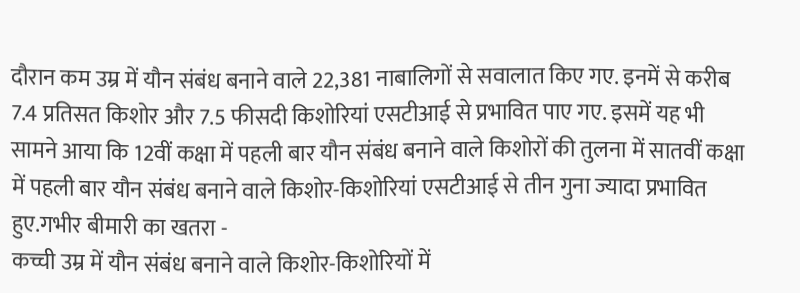दौरान कम उम्र में यौन संबंध बनाने वाले 22,381 नाबालिगों से सवालात किए गए. इनमें से करीब 7.4 प्रतिसत किशोर और 7.5 फीसदी किशोरियां एसटीआई से प्रभावित पाए गए. इसमें यह भी सामने आया कि 12वीं कक्षा में पहली बार यौन संबंध बनाने वाले किशोरों की तुलना में सातवीं कक्षा में पहली बार यौन संबंध बनाने वाले किशोर-किशोरियां एसटीआई से तीन गुना ज्यादा प्रभावित हुए.गभीर बीमारी का खतरा -
कच्ची उम्र में यौन संबंध बनाने वाले किशोर-किशोरियों में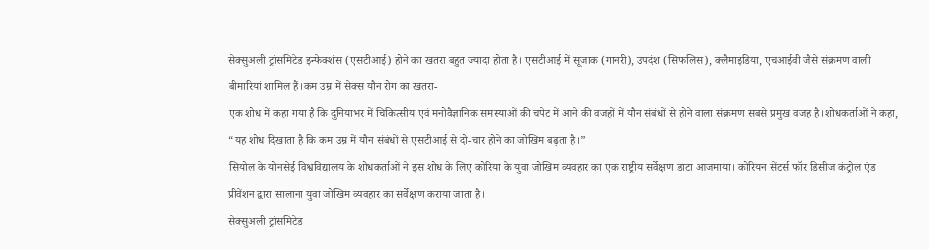सेक्सुअली ट्रांसमिटेड इन्फेक्शंस (एसटीआई) होने का खतरा बहुत ज्यादा होता है। एसटीआई में सूजाक (गानरी), उपदंश (सिफलिस), क्लैमाइडिया, एचआईवी जैसे संक्रमण वाली बीमारियां शामिल हैं।कम उम्र में सेक्स यौन रोग का खतरा-
एक शोध में कहा गया है कि दुनियाभर में चिकित्सीय एवं मनोवैज्ञानिक समस्याओं की चपेट में आने की वजहों में यौन संबंधों से होने वाला संक्रमण सबसे प्रमुख वजह है।शोधकर्ताओं ने कहा, “यह शोध दिखाता है कि कम उम्र में यौन संबंधों से एसटीआई से दो-चार होने का जोखिम बढ़ता है।”
सियोल के योनसेई विश्वविद्यालय के शोधकर्ताओं ने इस शोध के लिए कोरिया के युवा जोखिम व्यवहार का एक राष्ट्रीय सर्वेक्षण डाटा आजमाया। कोरियन सेंटर्स फॉर डिसीज कंट्रोल एंड प्रीवेंशन द्वारा सालाना युवा जोखिम व्यवहार का सर्वेक्षण कराया जाता है।
सेक्सुअली ट्रांसमिटेड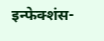इन्फेक्शंस-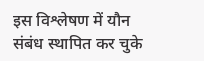इस विश्लेषण में यौन संबंध स्थापित कर चुके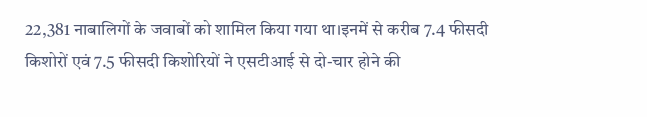22,381 नाबालिगों के जवाबों को शामिल किया गया था।इनमें से करीब 7.4 फीसदी किशोरों एवं 7.5 फीसदी किशोरियों ने एसटीआई से दो-चार होने की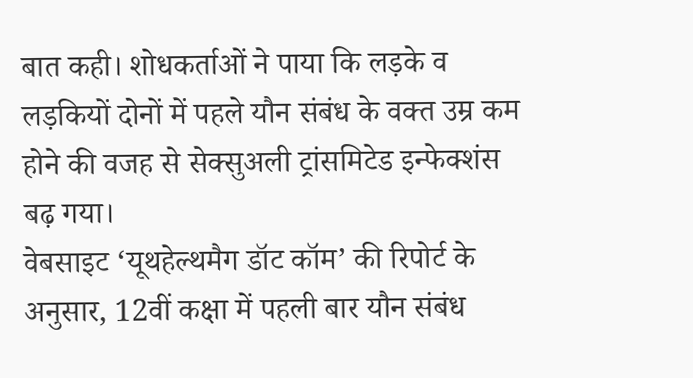बात कही। शोधकर्ताओं ने पाया कि लड़के व लड़कियों दोनों में पहले यौन संबंध के वक्त उम्र कम होने की वजह से सेक्सुअली ट्रांसमिटेड इन्फेक्शंस बढ़ गया।
वेबसाइट ‘यूथहेल्थमैग डॉट कॉम’ की रिपोर्ट के अनुसार, 12वीं कक्षा में पहली बार यौन संबंध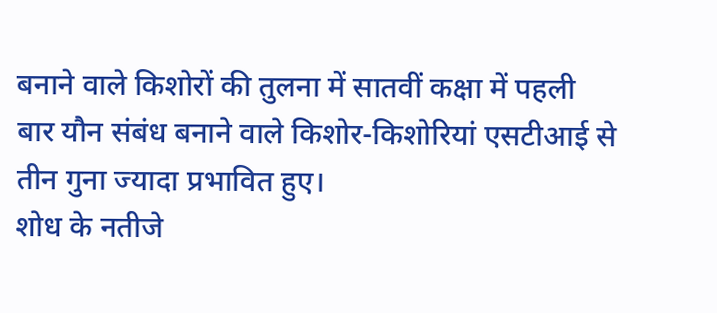बनाने वाले किशोरों की तुलना में सातवीं कक्षा में पहली बार यौन संबंध बनाने वाले किशोर-किशोरियां एसटीआई से तीन गुना ज्यादा प्रभावित हुए।
शोध के नतीजे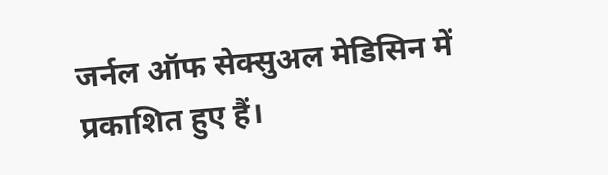जर्नल ऑफ सेक्सुअल मेडिसिन में प्रकाशित हुए हैं।